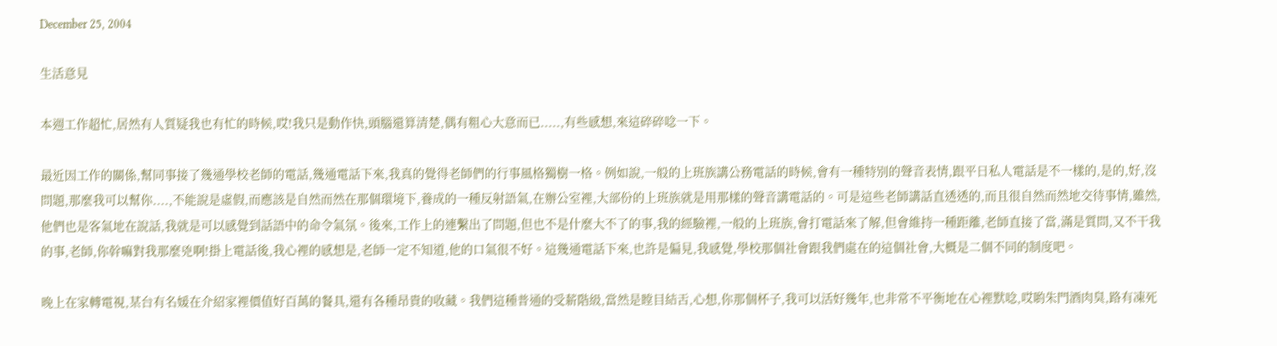December 25, 2004

生活意見

本週工作超忙,居然有人質疑我也有忙的時候,哎!我只是動作快,頭腦還算清楚,偶有粗心大意而已.....,有些感想,來這碎碎唸一下。

最近因工作的關係,幫同事接了幾通學校老師的電話,幾通電話下來,我真的覺得老師們的行事風格獨樹一格。例如說,一般的上班族講公務電話的時候,會有一種特別的聲音表情,跟平日私人電話是不一樣的,是的,好,沒問題,那麼我可以幫你....,不能說是虛假,而應該是自然而然在那個環境下,養成的一種反射語氣,在辦公室裡,大部份的上班族就是用那樣的聲音講電話的。可是這些老師講話直透透的,而且很自然而然地交待事情,雖然,他們也是客氣地在說話,我就是可以感覺到話語中的命令氣氛。後來,工作上的連繫出了問題,但也不是什麼大不了的事,我的經驗裡,一般的上班族,會打電話來了解,但會維持一種距離,老師直接了當,滿是質問,又不干我的事,老師,你幹嘛對我那麼兇啊!掛上電話後,我心裡的感想是,老師一定不知道,他的口氣很不好。這幾通電話下來,也許是偏見,我感覺,學校那個社會跟我們處在的這個社會,大概是二個不同的制度吧。

晚上在家轉電視,某台有名媛在介紹家裡價值好百萬的餐具,還有各種昂貴的收藏。我們這種普通的受薪階級,當然是瞠目結舌,心想,你那個杯子,我可以活好幾年,也非常不平衡地在心裡默唸,哎喲朱門酒肉臭,路有凍死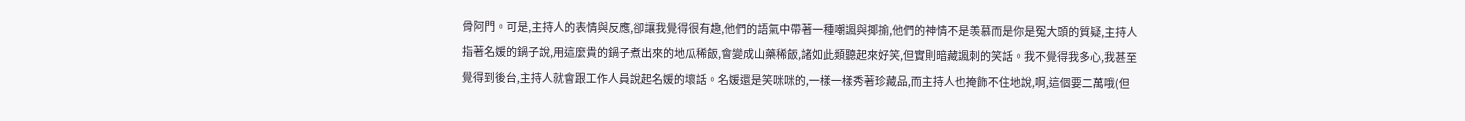骨阿門。可是,主持人的表情與反應,卻讓我覺得很有趣,他們的語氣中帶著一種嘲諷與揶揄,他們的神情不是羡慕而是你是冤大頭的質疑,主持人指著名媛的鍋子說,用這麼貴的鍋子煮出來的地瓜稀飯,會變成山藥稀飯,諸如此類聽起來好笑,但實則暗藏諷刺的笑話。我不覺得我多心,我甚至覺得到後台,主持人就會跟工作人員說起名媛的壞話。名媛還是笑咪咪的,一樣一樣秀著珍藏品,而主持人也掩飾不住地說,啊,這個要二萬哦(但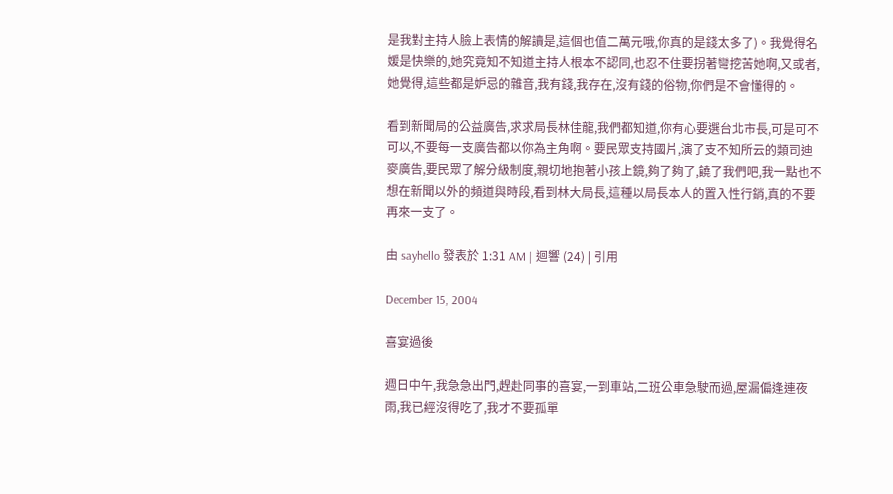是我對主持人臉上表情的解讀是,這個也值二萬元哦,你真的是錢太多了)。我覺得名媛是快樂的,她究竟知不知道主持人根本不認同,也忍不住要拐著彎挖苦她啊,又或者,她覺得,這些都是妒忌的雜音,我有錢,我存在,沒有錢的俗物,你們是不會懂得的。

看到新聞局的公益廣告,求求局長林佳龍,我們都知道,你有心要選台北市長,可是可不可以,不要每一支廣告都以你為主角啊。要民眾支持國片,演了支不知所云的類司迪麥廣告,要民眾了解分級制度,親切地抱著小孩上鏡,夠了夠了,饒了我們吧,我一點也不想在新聞以外的頻道與時段,看到林大局長,這種以局長本人的置入性行銷,真的不要再來一支了。

由 sayhello 發表於 1:31 AM | 迴響 (24) | 引用

December 15, 2004

喜宴過後

週日中午,我急急出門,趕赴同事的喜宴,一到車站,二班公車急駛而過,屋漏偏逢連夜雨,我已經沒得吃了,我才不要孤單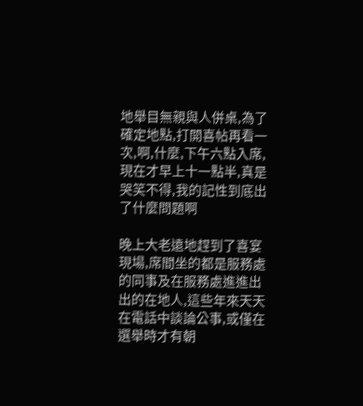地舉目無親與人併桌,為了確定地點,打開喜帖再看一次,啊,什麼,下午六點入席,現在才早上十一點半,真是哭笑不得,我的記性到底出了什麼問題啊

晚上大老遠地趕到了喜宴現場,席間坐的都是服務處的同事及在服務處進進出出的在地人,這些年來天天在電話中談論公事,或僅在選舉時才有朝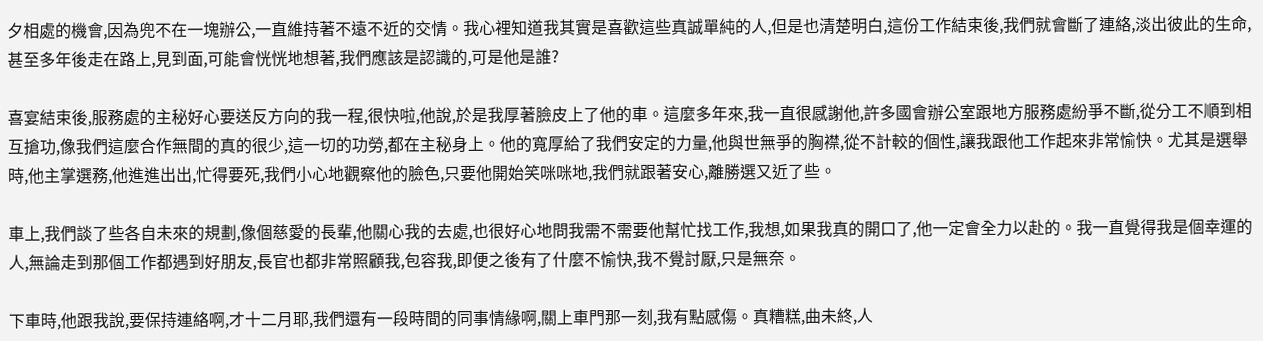夕相處的機會,因為兜不在一塊辦公,一直維持著不遠不近的交情。我心裡知道我其實是喜歡這些真誠單純的人,但是也清楚明白,這份工作結束後,我們就會斷了連絡,淡出彼此的生命,甚至多年後走在路上,見到面,可能會恍恍地想著,我們應該是認識的,可是他是誰?

喜宴結束後,服務處的主秘好心要送反方向的我一程,很快啦,他說,於是我厚著臉皮上了他的車。這麼多年來,我一直很感謝他,許多國會辦公室跟地方服務處紛爭不斷,從分工不順到相互搶功,像我們這麼合作無間的真的很少,這一切的功勞,都在主秘身上。他的寬厚給了我們安定的力量,他與世無爭的胸襟,從不計較的個性,讓我跟他工作起來非常愉快。尤其是選舉時,他主掌選務,他進進出出,忙得要死,我們小心地觀察他的臉色,只要他開始笑咪咪地,我們就跟著安心,離勝選又近了些。

車上,我們談了些各自未來的規劃,像個慈愛的長輩,他關心我的去處,也很好心地問我需不需要他幫忙找工作,我想,如果我真的開口了,他一定會全力以赴的。我一直覺得我是個幸運的人,無論走到那個工作都遇到好朋友,長官也都非常照顧我,包容我,即便之後有了什麼不愉快,我不覺討厭,只是無奈。

下車時,他跟我說,要保持連絡啊,才十二月耶,我們還有一段時間的同事情緣啊,關上車門那一刻,我有點感傷。真糟糕,曲未終,人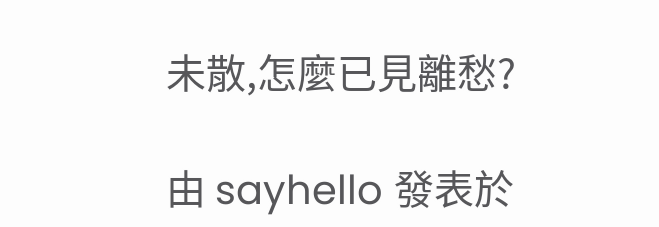未散,怎麼已見離愁?

由 sayhello 發表於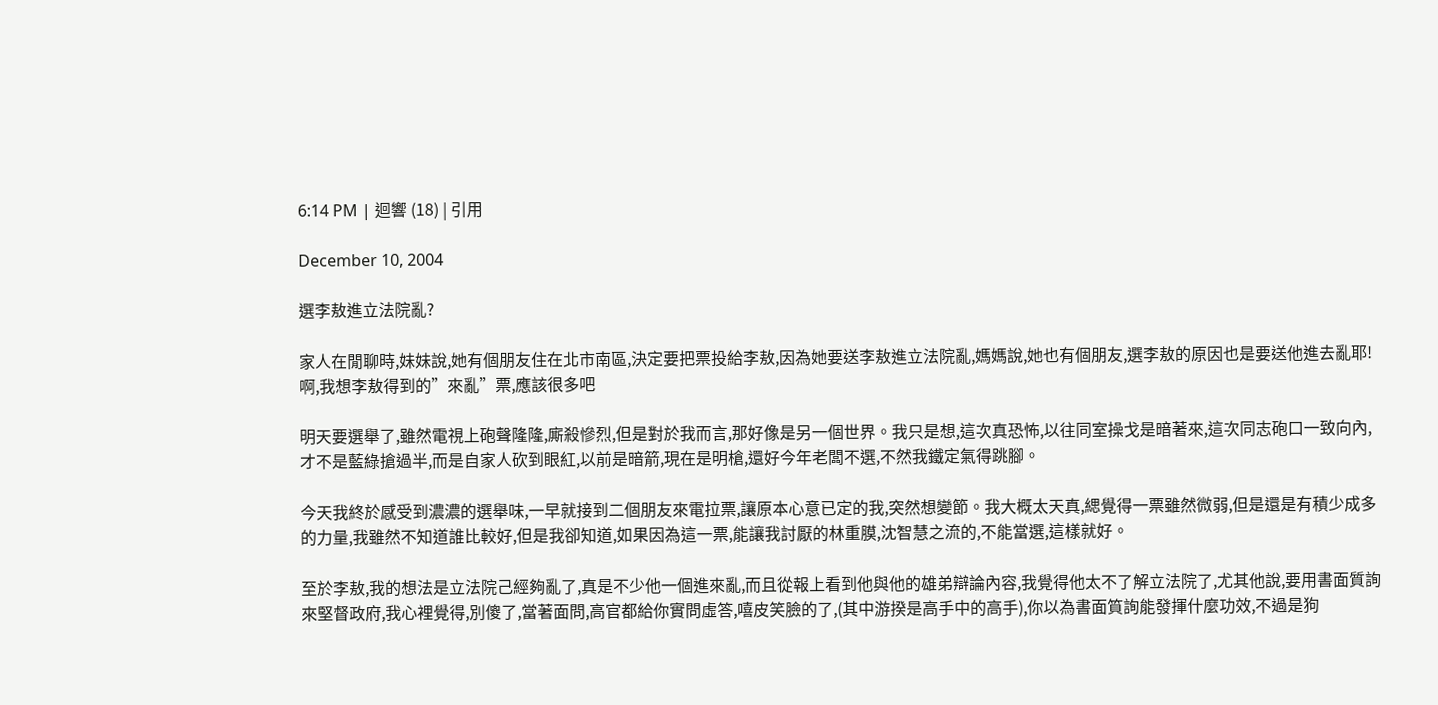6:14 PM | 迴響 (18) | 引用

December 10, 2004

選李敖進立法院亂?

家人在閒聊時,妹妹說,她有個朋友住在北市南區,決定要把票投給李敖,因為她要送李敖進立法院亂,媽媽說,她也有個朋友,選李敖的原因也是要送他進去亂耶!啊,我想李敖得到的”來亂”票,應該很多吧

明天要選舉了,雖然電視上砲聲隆隆,廝殺慘烈,但是對於我而言,那好像是另一個世界。我只是想,這次真恐怖,以往同室操戈是暗著來,這次同志砲口一致向內,才不是藍綠搶過半,而是自家人砍到眼紅,以前是暗箭,現在是明槍,還好今年老闆不選,不然我鐵定氣得跳腳。

今天我終於感受到濃濃的選舉味,一早就接到二個朋友來電拉票,讓原本心意已定的我,突然想變節。我大概太天真,緦覺得一票雖然微弱,但是還是有積少成多的力量,我雖然不知道誰比較好,但是我卻知道,如果因為這一票,能讓我討厭的林重膜,沈智慧之流的,不能當選,這樣就好。

至於李敖,我的想法是立法院己經夠亂了,真是不少他一個進來亂,而且從報上看到他與他的雄弟辯論內容,我覺得他太不了解立法院了,尤其他說,要用書面質詢來堅督政府,我心裡覺得,別傻了,當著面問,高官都給你實問虛答,嘻皮笑臉的了,(其中游揆是高手中的高手),你以為書面筫詢能發揮什麼功效,不過是狗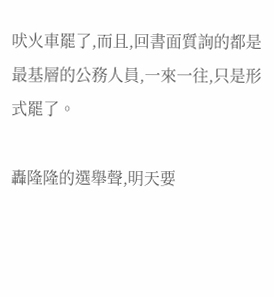吠火車罷了,而且,回書面質詢的都是最基層的公務人員,一來一往,只是形式罷了。

轟隆隆的選舉聲,明天要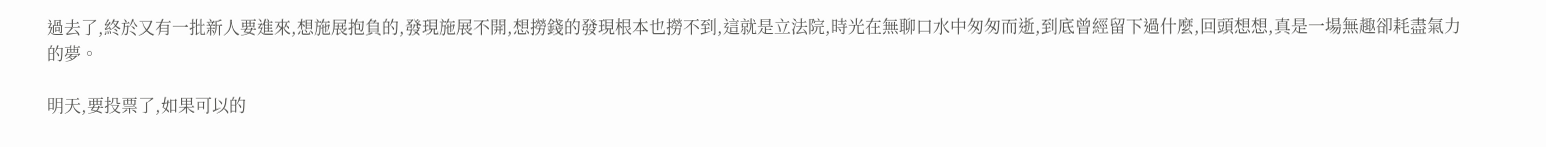過去了,終於又有一批新人要進來,想施展抱負的,發現施展不開,想撈錢的發現根本也撈不到,這就是立法院,時光在無聊口水中匆匆而逝,到底曾經留下過什麼,回頭想想,真是一場無趣卻耗盡氣力的夢。

明天,要投票了,如果可以的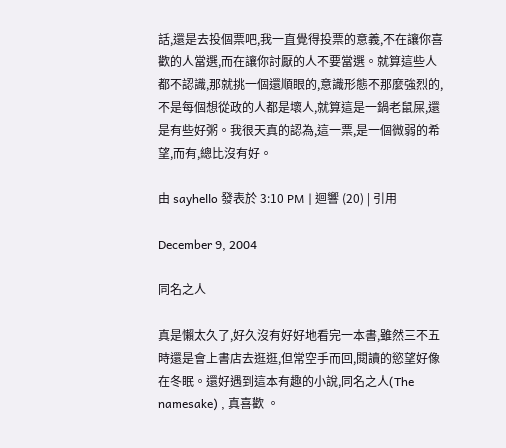話,還是去投個票吧,我一直覺得投票的意義,不在讓你喜歡的人當選,而在讓你討厭的人不要當選。就算這些人都不認識,那就挑一個還順眼的,意識形態不那麼強烈的,不是每個想從政的人都是壞人,就算這是一鍋老鼠屎,還是有些好粥。我很天真的認為,這一票,是一個微弱的希望,而有,總比沒有好。

由 sayhello 發表於 3:10 PM | 迴響 (20) | 引用

December 9, 2004

同名之人

真是懶太久了,好久沒有好好地看完一本書,雖然三不五時還是會上書店去逛逛,但常空手而回,閱讀的慾望好像在冬眠。還好遇到這本有趣的小說,同名之人(The namesake) , 真喜歡 。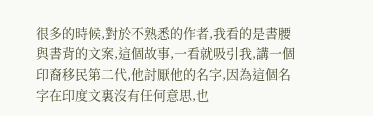很多的時候,對於不熟悉的作者,我看的是書腰與書背的文案,這個故事,一看就吸引我,講一個印裔移民第二代,他討厭他的名字,因為這個名字在印度文裏沒有任何意思,也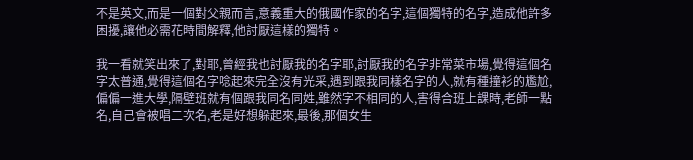不是英文,而是一個對父親而言,意義重大的俄國作家的名字,這個獨特的名字,造成他許多困擾,讓他必需花時間解釋,他討厭這樣的獨特。

我一看就笑出來了,對耶,曾經我也討厭我的名字耶,討厭我的名字非常菜市場,覺得這個名字太普通,覺得這個名字唸起來完全沒有光采,遇到跟我同樣名字的人,就有種撞衫的尷尬,偏偏一進大學,隔壁班就有個跟我同名同姓,雖然字不相同的人,害得合班上課時,老師一點名,自己會被唱二次名,老是好想躲起來,最後,那個女生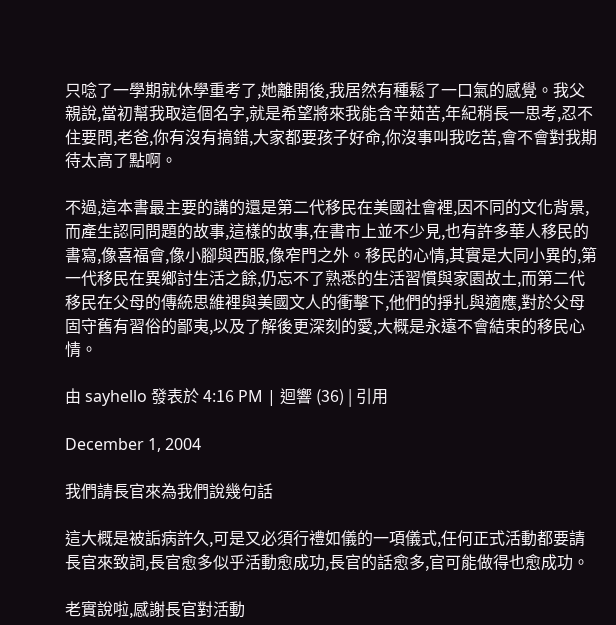只唸了一學期就休學重考了,她離開後,我居然有種鬆了一口氣的感覺。我父親說,當初幫我取這個名字,就是希望將來我能含辛茹苦,年紀稍長一思考,忍不住要問,老爸,你有沒有搞錯,大家都要孩子好命,你沒事叫我吃苦,會不會對我期待太高了點啊。

不過,這本書最主要的講的還是第二代移民在美國社會裡,因不同的文化背景,而產生認同問題的故事,這樣的故事,在書市上並不少見,也有許多華人移民的書寫,像喜福會,像小腳與西服,像窄門之外。移民的心情,其實是大同小異的,第一代移民在異鄉討生活之餘,仍忘不了熟悉的生活習慣與家園故土,而第二代移民在父母的傳統思維裡與美國文人的衝擊下,他們的掙扎與適應,對於父母固守舊有習俗的鄙夷,以及了解後更深刻的愛,大概是永遠不會結束的移民心情。

由 sayhello 發表於 4:16 PM | 迴響 (36) | 引用

December 1, 2004

我們請長官來為我們說幾句話

這大概是被詬病許久,可是又必須行禮如儀的一項儀式,任何正式活動都要請長官來致詞,長官愈多似乎活動愈成功,長官的話愈多,官可能做得也愈成功。

老實說啦,感謝長官對活動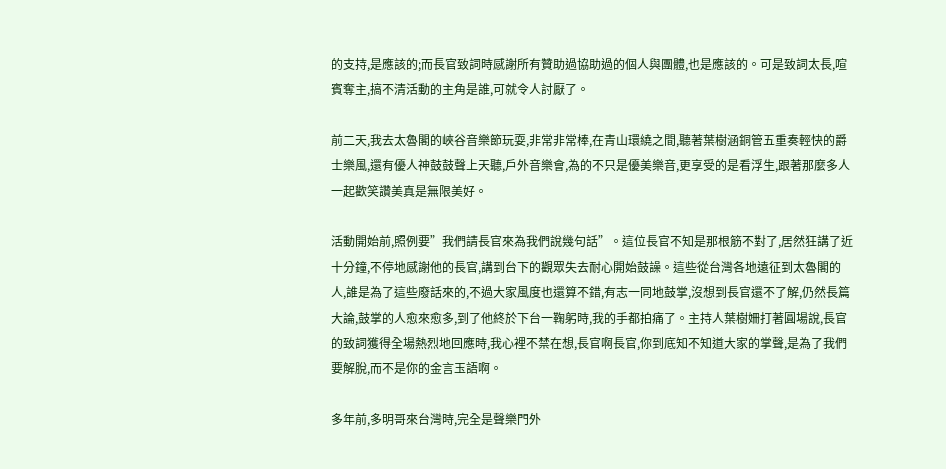的支持,是應該的;而長官致詞時感謝所有贊助過協助過的個人與團體,也是應該的。可是致詞太長,喧賓奪主,搞不清活動的主角是誰,可就令人討厭了。

前二天,我去太魯閣的峽谷音樂節玩耍,非常非常棒,在青山環繞之間,聽著葉樹涵銅管五重奏輕快的爵士樂風,還有優人神鼓鼓聲上天聽,戶外音樂會,為的不只是優美樂音,更享受的是看浮生,跟著那麼多人一起歡笑讚美真是無限美好。

活動開始前,照例要”我們請長官來為我們說幾句話”。這位長官不知是那根筋不對了,居然狂講了近十分鐘,不停地感謝他的長官,講到台下的觀眾失去耐心開始鼓譟。這些從台灣各地遠征到太魯閣的人,誰是為了這些廢話來的,不過大家風度也還算不錯,有志一同地鼓掌,沒想到長官還不了解,仍然長篇大論,鼓掌的人愈來愈多,到了他終於下台一鞠躬時,我的手都拍痛了。主持人葉樹姍打著圓場說,長官的致詞獲得全場熱烈地回應時,我心裡不禁在想,長官啊長官,你到底知不知道大家的掌聲,是為了我們要解脫,而不是你的金言玉語啊。

多年前,多明哥來台灣時,完全是聲樂門外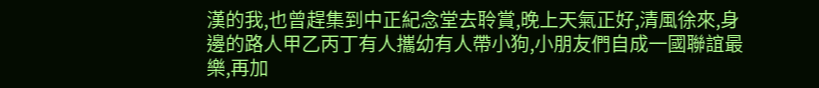漢的我,也曾趕集到中正紀念堂去聆賞,晚上天氣正好,清風徐來,身邊的路人甲乙丙丁有人攜幼有人帶小狗,小朋友們自成一國聯誼最樂,再加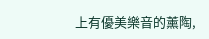上有優美樂音的薰陶,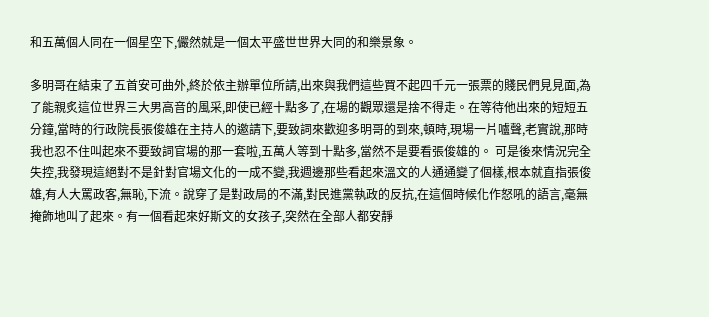和五萬個人同在一個星空下,儼然就是一個太平盛世世界大同的和樂景象。

多明哥在結束了五首安可曲外,終於依主辦單位所請,出來與我們這些買不起四千元一張票的賤民們見見面,為了能親炙這位世界三大男高音的風采,即使已經十點多了,在場的觀眾還是捨不得走。在等待他出來的短短五分鐘,當時的行政院長張俊雄在主持人的邀請下,要致詞來歡迎多明哥的到來,頓時,現場一片嚧聲,老實說,那時我也忍不住叫起來不要致詞官場的那一套啦,五萬人等到十點多,當然不是要看張俊雄的。 可是後來情況完全失控,我發現這絕對不是針對官場文化的一成不變,我週邊那些看起來溫文的人通通變了個樣,根本就直指張俊雄,有人大罵政客,無恥,下流。說穿了是對政局的不滿,對民進黨執政的反抗,在這個時候化作怒吼的語言,毫無掩飾地叫了起來。有一個看起來好斯文的女孩子,突然在全部人都安靜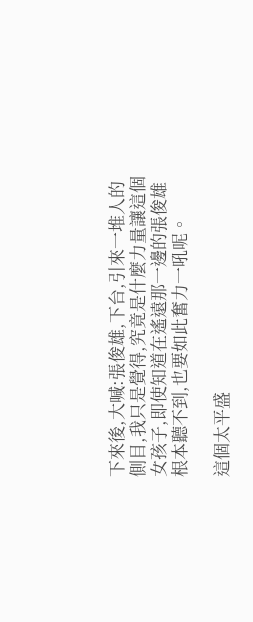下來後,大喊:張俊雄,下台,引來一堆人的側目,我只是覺得,究竟是什麼力量讓這個女孩子,即使知道在遙遠那一邊的張俊雄根本聽不到,也要如此奮力一吼呢。

這個太平盛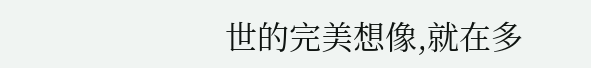世的完美想像,就在多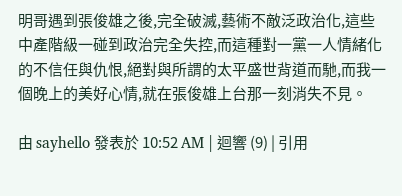明哥遇到張俊雄之後,完全破滅,藝術不敵泛政治化,這些中產階級一碰到政治完全失控,而這種對一黨一人情緒化的不信任與仇恨,絕對與所謂的太平盛世背道而馳,而我一個晚上的美好心情,就在張俊雄上台那一刻消失不見。

由 sayhello 發表於 10:52 AM | 迴響 (9) | 引用